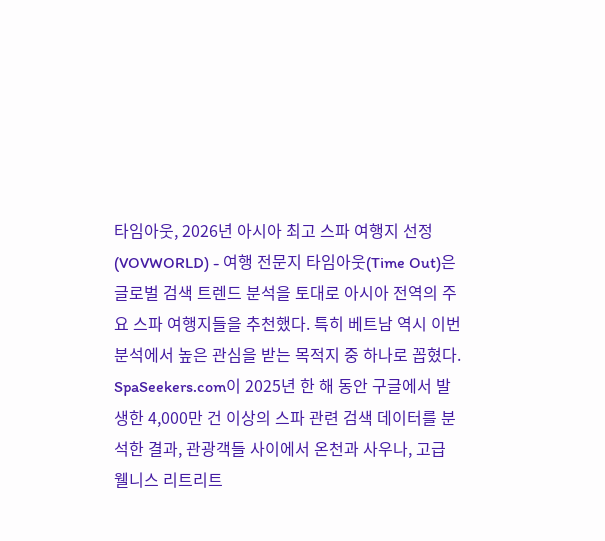타임아웃, 2026년 아시아 최고 스파 여행지 선정
(VOVWORLD) - 여행 전문지 타임아웃(Time Out)은 글로벌 검색 트렌드 분석을 토대로 아시아 전역의 주요 스파 여행지들을 추천했다. 특히 베트남 역시 이번 분석에서 높은 관심을 받는 목적지 중 하나로 꼽혔다.
SpaSeekers.com이 2025년 한 해 동안 구글에서 발생한 4,000만 건 이상의 스파 관련 검색 데이터를 분석한 결과, 관광객들 사이에서 온천과 사우나, 고급 웰니스 리트리트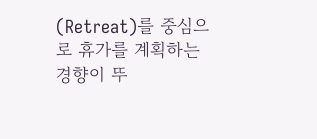(Retreat)를 중심으로 휴가를 계획하는 경향이 뚜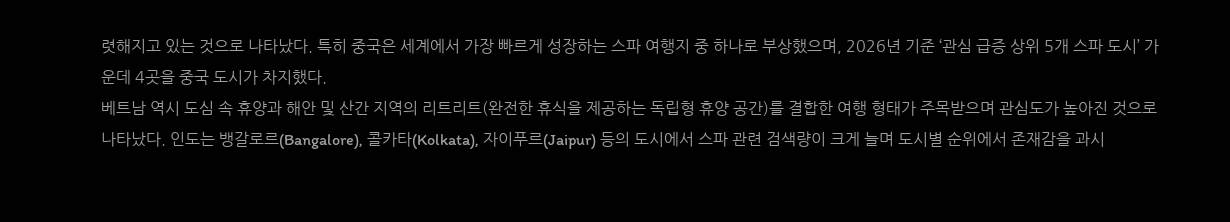렷해지고 있는 것으로 나타났다. 특히 중국은 세계에서 가장 빠르게 성장하는 스파 여행지 중 하나로 부상했으며, 2026년 기준 ‘관심 급증 상위 5개 스파 도시’ 가운데 4곳을 중국 도시가 차지했다.
베트남 역시 도심 속 휴양과 해안 및 산간 지역의 리트리트(완전한 휴식을 제공하는 독립형 휴양 공간)를 결합한 여행 형태가 주목받으며 관심도가 높아진 것으로 나타났다. 인도는 뱅갈로르(Bangalore), 콜카타(Kolkata), 자이푸르(Jaipur) 등의 도시에서 스파 관련 검색량이 크게 늘며 도시별 순위에서 존재감을 과시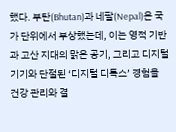했다. 부탄(Bhutan)과 네팔(Nepal)은 국가 단위에서 부상했는데, 이는 영적 기반과 고산 지대의 맑은 공기, 그리고 디지털 기기와 단절된 ‘디지털 디톡스’ 경험을 건강 관리와 결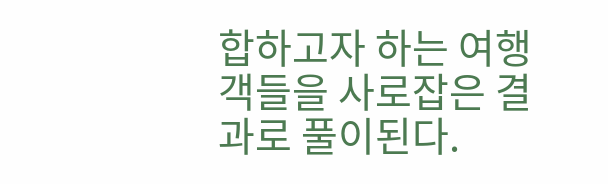합하고자 하는 여행객들을 사로잡은 결과로 풀이된다.